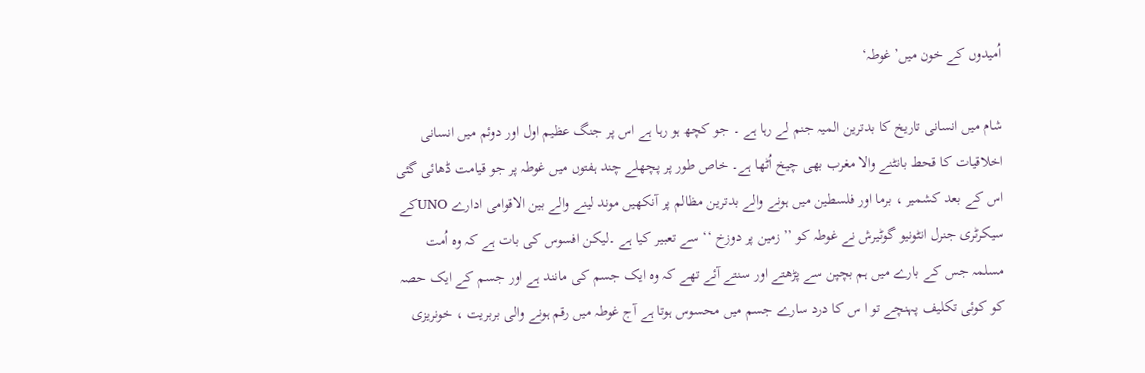اُمیدوں کے خون میں’غوطہ‘

شام میں انسانی تاریخ کا بدترین المیہ جنم لے رہا ہے ۔ جو کچھ ہو رہا ہے اس پر جنگ عظیم اول اور دوئم میں انسانی اخلاقیات کا قحط بانٹنے والا مغرب بھی چیخ اُٹھا ہے۔ خاص طور پر پچھلے چند ہفتوں میں غوطہ پر جو قیامت ڈھائی گئی اس کے بعد کشمیر ، برما اور فلسطین میں ہونے والے بدترین مظالم پر آنکھیں موند لینے والے بین الاقوامی ادارے UNOکے سیکرٹری جنرل انٹونیو گوٹیرش نے غوطہ کو ’’ زمین پر دوزخ ‘‘ سے تعبیر کیا ہے ۔لیکن افسوس کی بات ہے کہ وہ اُمت مسلمہ جس کے بارے میں ہم بچپن سے پڑھتے اور سنتے آئے تھے کہ وہ ایک جسم کی مانند ہے اور جسم کے ایک حصہ کو کوئی تکلیف پہنچے تو ا س کا درد سارے جسم میں محسوس ہوتا ہے آج غوطہ میں رقم ہونے والی بربریت ، خونریزی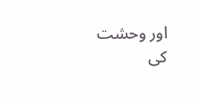اور وحشت کی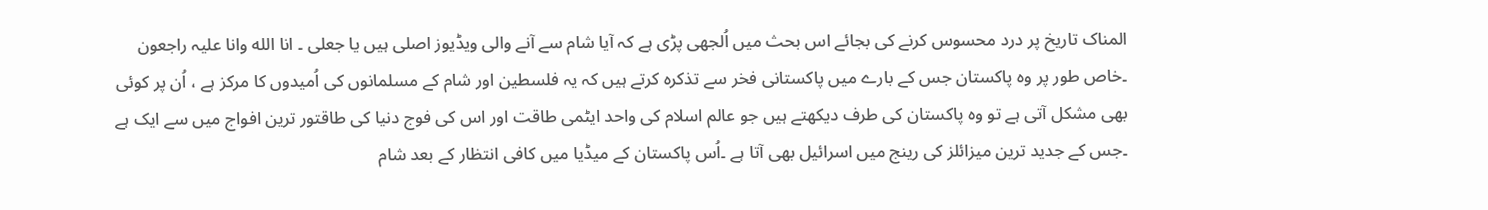المناک تاریخ پر درد محسوس کرنے کی بجائے اس بحث میں اُلجھی پڑی ہے کہ آیا شام سے آنے والی ویڈیوز اصلی ہیں یا جعلی ۔ انا الله وانا علیہ راجعون ۔خاص طور پر وہ پاکستان جس کے بارے میں پاکستانی فخر سے تذکرہ کرتے ہیں کہ یہ فلسطین اور شام کے مسلمانوں کی اُمیدوں کا مرکز ہے ، اُن پر کوئی بھی مشکل آتی ہے تو وہ پاکستان کی طرف دیکھتے ہیں جو عالم اسلام کی واحد ایٹمی طاقت اور اس کی فوج دنیا کی طاقتور ترین افواج میں سے ایک ہے ۔جس کے جدید ترین میزائلز کی رینج میں اسرائیل بھی آتا ہے ۔اُس پاکستان کے میڈیا میں کافی انتظار کے بعد شام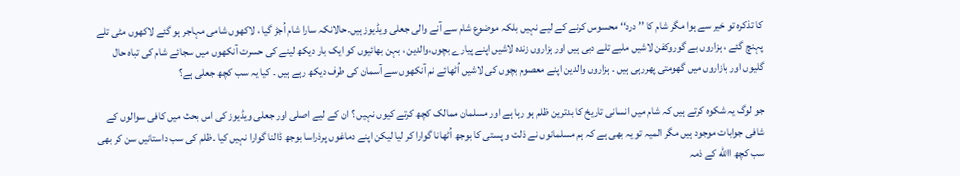کا تذکرہ تو خیر سے ہوا مگر شام کا ’’ درد‘‘ محسوس کرنے کے لیے نہیں بلکہ موضوع شام سے آنے والی جعلی ویڈیوز ہیں۔حالانکہ سارا شام اُجڑ گیا ، لاکھوں شامی مہاجر ہو گئے لاکھوں مٹی تلے پہنچ گئے ، ہزاروں بے گوروکفن لاشیں ملبے تلے دبی ہیں اور ہزاروں زندہ لاشیں اپنے پیارے بچوں،والدین ، بہن بھائیوں کو ایک بار دیکھ لینے کی حسرت آنکھوں میں سجائے شام کی تباہ حال گلیوں اور بازاروں میں گھومتی پھررہی ہیں ۔ ہزاروں والدین اپنے معصوم بچوں کی لاشیں اُٹھائے نم آنکھوں سے آسمان کی طرف دیکھ رہے ہیں ۔ کیا یہ سب کچھ جعلی ہے؟

جو لوگ یہ شکوہ کرتے ہیں کہ شام میں انسانی تاریخ کا بدترین ظلم ہو رہا ہے اور مسلمان ممالک کچھ کرتے کیوں نہیں ؟ ان کے لیے اصلی اور جعلی ویڈیوز کی اس بحث میں کافی سوالوں کے شافی جوابات موجود ہیں مگر المیہ تو یہ بھی ہے کہ ہم مسلمانوں نے ذلت و پستی کا بوجھ اُٹھانا گوارا کر لیا لیکن اپنے دماغوں پرذراسا بوجھ ڈالنا گوارا نہیں کیا ۔ظلم کی سب داستانیں سن کر بھی سب کچھ االله کے ذمہ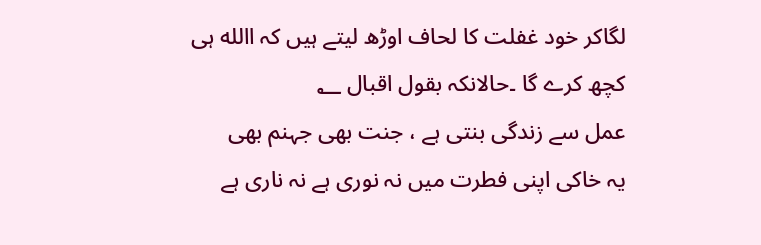لگاکر خود غفلت کا لحاف اوڑھ لیتے ہیں کہ االله ہی کچھ کرے گا ۔حالانکہ بقول اقبال ؂
عمل سے زندگی بنتی ہے ، جنت بھی جہنم بھی
یہ خاکی اپنی فطرت میں نہ نوری ہے نہ ناری ہے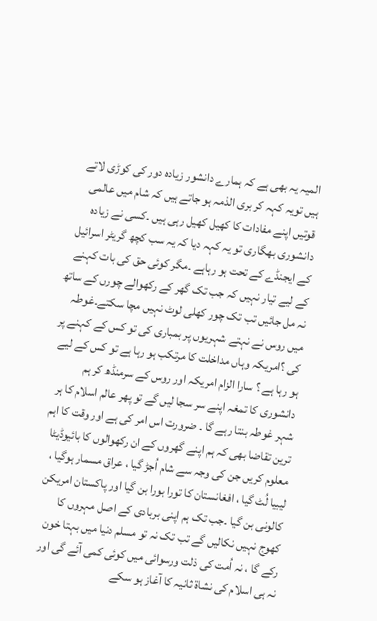المیہ یہ بھی ہے کہ ہمارے دانشور زیادہ دور کی کوڑی لاتے ہیں تویہ کہہ کر بری الذمہ ہو جاتے ہیں کہ شام میں عالمی قوتیں اپنے مفادات کا کھیل کھیل رہی ہیں ۔کسی نے زیادہ دانشوری بھگاری تو یہ کہہ دیا کہ یہ سب کچھ گریٹر اسرائیل کے ایجنڈے کے تحت ہو رہاہے ۔مگر کوئی حق کی بات کہنے کے لیے تیار نہیں کہ جب تک گھر کے رکھوالے چورں کے ساتھ نہ مل جائیں تب تک چور کھلی لوٹ نہیں مچا سکتے۔غوطہ میں روس نے نہتے شہریوں پر بمباری کی تو کس کے کہنے پر کی ؟امریکہ وہاں مداخلت کا مرتکب ہو رہا ہے تو کس کے لیے ہو رہا ہے ؟ سارا الزام امریکہ اور روس کے سرمنڈھ کر ہم دانشوری کا تمغہ اپنے سر سجا لیں گے تو پھر عالم اسلام کا ہر شہر غوطہ بنتا رہے گا ۔ ضرورت اس امر کی ہے اور وقت کا اہم ترین تقاضا بھی کہ ہم اپنے گھروں کے ان رکھوالوں کا بائیوڈیٹا معلوم کریں جن کی وجہ سے شام اُجڑ گیا ، عراق مسمار ہوگیا ، لیبیا لُٹ گیا ، افغانستان کا تورا بورا بن گیا اور پاکستان امریکن کالونی بن گیا ۔جب تک ہم اپنی بربادی کے اصل مہروں کا کھوج نہیں نکالیں گے تب تک نہ تو مسلم دنیا میں بہتا خون رکے گا ، نہ اُمت کی ذلت ورسوائی میں کوئی کمی آئے گی اور نہ ہی اسلام کی نشاۃ ثانیہ کا آغاز ہو سکے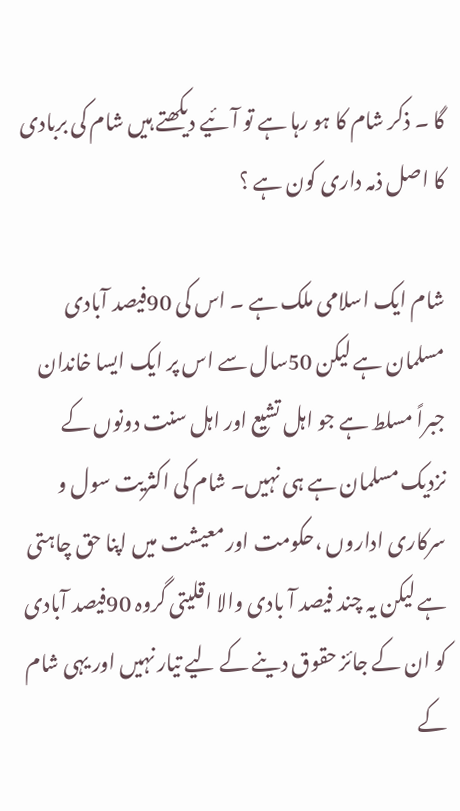گا ۔ ذکر شام کا ہو رہا ہے تو آئیے دیکھتے ہیں شام کی بربادی کا اصل ذمہ داری کون ہے ؟

شام ایک اسلامی ملک ہے ۔ اس کی 90فیصد آبادی مسلمان ہے لیکن 50سال سے اس پر ایک ایسا خاندان جبراً مسلط ہے جو اہل تشیع اور اہل سنت دونوں کے نزدیک مسلمان ہے ہی نہیں۔ شام کی اکثریت سول و سرکاری اداروں ،حکومت اور معیشت میں اپنا حق چاہتی ہے لیکن یہ چند فیصد آ بادی والا اقلیتی گروہ 90فیصد آبادی کو ان کے جائز حقوق دینے کے لیے تیار نہیں اور یہی شام کے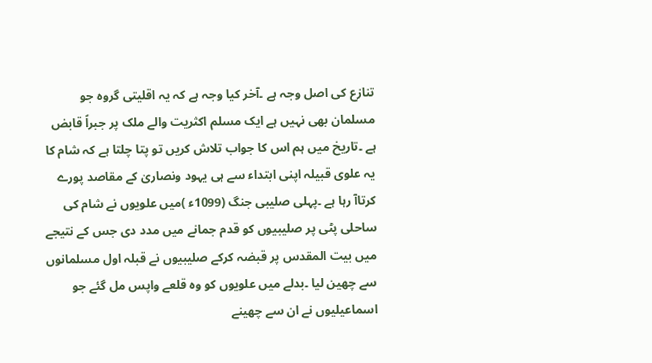تنازع کی اصل وجہ ہے ۔آخر کیا وجہ ہے کہ یہ اقلیتی گروہ جو مسلمان بھی نہیں ہے ایک مسلم اکثریت والے ملک پر جبراً قابض ہے ۔تاریخ میں ہم اس کا جواب تلاش کریں تو پتا چلتا ہے کہ شام کا یہ علوی قبیلہ اپنی ابتداء سے ہی یہود ونصاریٰ کے مقاصد پورے کرتاآ رہا ہے ۔پہلی صلیبی جنگ (1099ء )میں علویوں نے شام کی ساحلی پٹی پر صلیبیوں کو قدم جمانے میں مدد دی جس کے نتیجے میں بیت المقدس پر قبضہ کرکے صلیبیوں نے قبلہ اول مسلمانوں سے چھین لیا ۔بدلے میں علویوں کو وہ قلعے واپس مل گئے جو اسماعیلیوں نے ان سے چھینے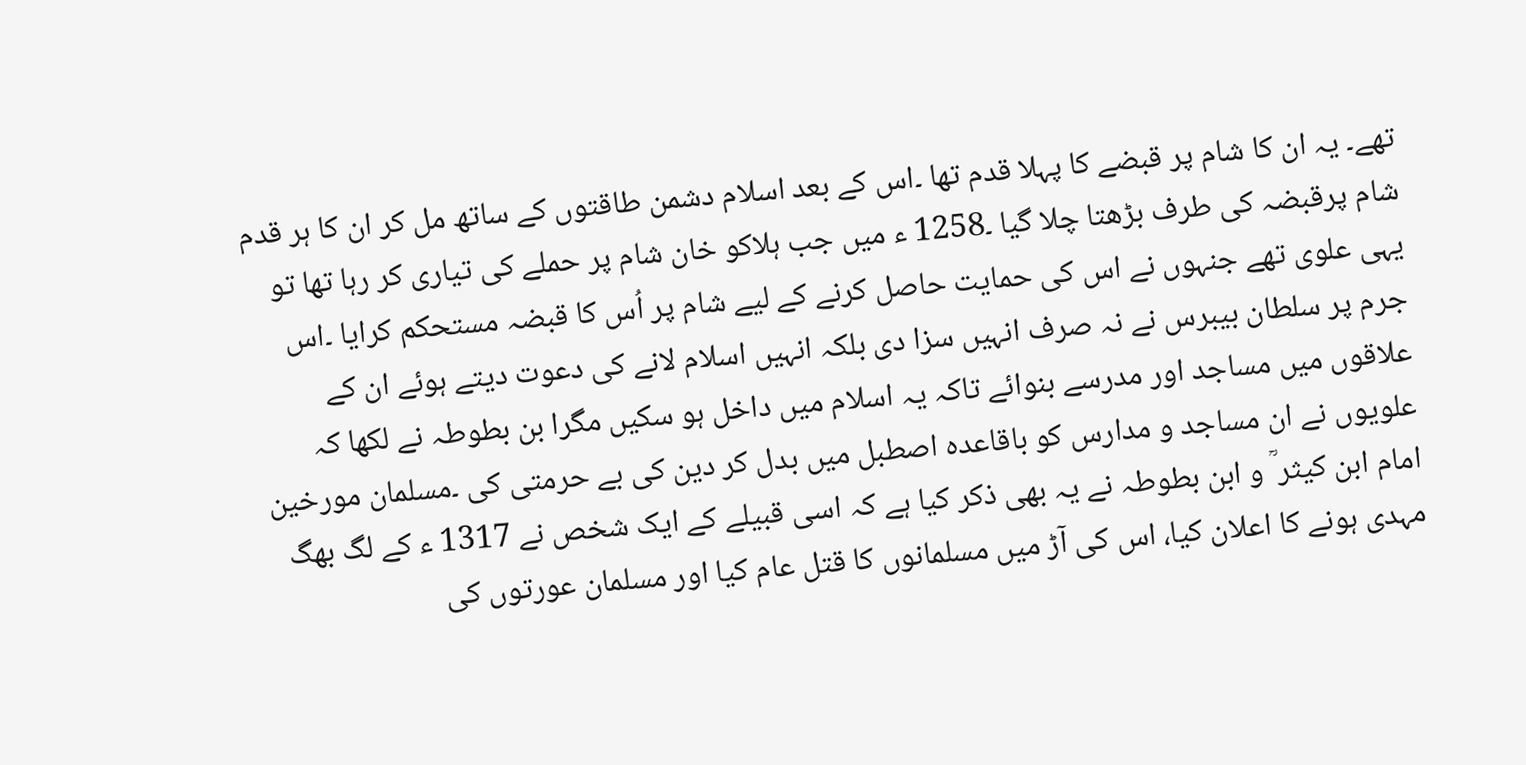تھے۔ یہ ان کا شام پر قبضے کا پہلا قدم تھا ۔اس کے بعد اسلام دشمن طاقتوں کے ساتھ مل کر ان کا ہر قدم شام پرقبضہ کی طرف بڑھتا چلا گیا ۔1258 ء میں جب ہلاکو خان شام پر حملے کی تیاری کر رہا تھا تو یہی علوی تھے جنہوں نے اس کی حمایت حاصل کرنے کے لیے شام پر اُس کا قبضہ مستحکم کرایا ۔اس جرم پر سلطان بیبرس نے نہ صرف انہیں سزا دی بلکہ انہیں اسلام لانے کی دعوت دیتے ہوئے ان کے علاقوں میں مساجد اور مدرسے بنوائے تاکہ یہ اسلام میں داخل ہو سکیں مگرا بن بطوطہ نے لکھا کہ علویوں نے ان مساجد و مدارس کو باقاعدہ اصطبل میں بدل کر دین کی بے حرمتی کی ۔مسلمان مورخین امام ابن کیثر ؒ و ابن بطوطہ نے یہ بھی ذکر کیا ہے کہ اسی قبیلے کے ایک شخص نے 1317 ء کے لگ بھگ مہدی ہونے کا اعلان کیا، اس کی آڑ میں مسلمانوں کا قتل عام کیا اور مسلمان عورتوں کی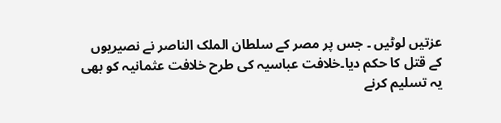عزتیں لوٹیں ۔ جس پر مصر کے سلطان الملک الناصر نے نصیریوں کے قتل کا حکم دیا۔خلافت عباسیہ کی طرح خلافت عثمانیہ کو بھی یہ تسلیم کرنے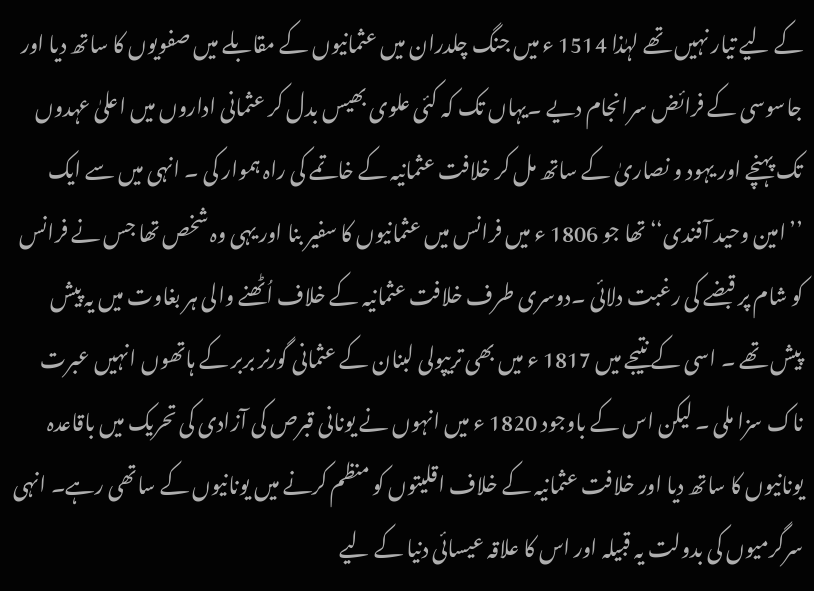کے لیے تیار نہیں تھے لہٰذا 1514 ء میں جنگ چلدران میں عثمانیوں کے مقابلے میں صفویوں کا ساتھ دیا اور جاسوسی کے فرائض سرانجام دیے ۔یہاں تک کہ کئی علوی بھیس بدل کر عثمانی اداروں میں اعلیٰ عہدوں تک پہنچے اور یہود و نصاریٰ کے ساتھ مل کر خلافت عثمانیہ کے خاتمے کی راہ ہموار کی ۔ انہی میں سے ایک ’’امین وحید آفندی‘‘ تھا جو 1806 ء میں فرانس میں عثمانیوں کا سفیر بنا اور یہی وہ شخص تھا جس نے فرانس کو شام پر قبضے کی رغبت دلائی ۔دوسری طرف خلافت عثمانیہ کے خلاف اُٹھنے والی ہر بغاوت میں یہ پیش پیش تھے ۔ اسی کے نتیجے میں 1817 ء میں بھی تریپولی لبنان کے عثمانی گورنر بربر کے ہاتھوں انہیں عبرت ناک سزا ملی ۔ لیکن اس کے باوجود 1820 ء میں انہوں نے یونانی قبرص کی آزادی کی تحریک میں باقاعدہ یونانیوں کا ساتھ دیا اور خلافت عثمانیہ کے خلاف اقلیتوں کو منظم کرنے میں یونانیوں کے ساتھی رہے۔ انہی سرگرمیوں کی بدولت یہ قبیلہ اور اس کا علاقہ عیسائی دنیا کے لیے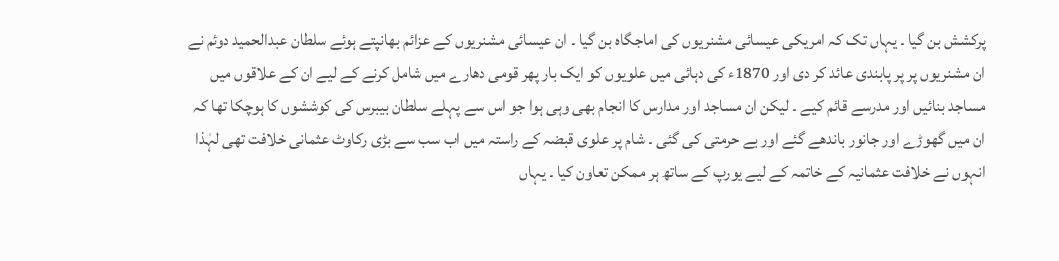پرکشش بن گیا ۔ یہاں تک کہ امریکی عیسائی مشنریوں کی اماجگاہ بن گیا ۔ ان عیسائی مشنریوں کے عزائم بھانپتے ہوئے سلطان عبدالحمید دوئم نے ان مشنریوں پر پر پابندی عائد کر دی اور 1870ء کی دہائی میں علویوں کو ایک بار پھر قومی دھارے میں شامل کرنے کے لیے ان کے علاقوں میں مساجد بنائیں اور مدرسے قائم کیے ۔ لیکن ان مساجد اور مدارس کا انجام بھی وہی ہوا جو اس سے پہلے سلطان بیبرس کی کوششوں کا ہوچکا تھا کہ ان میں گھوڑے اور جانور باندھے گئے اور بے حرمتی کی گئی ۔ شام پر علوی قبضہ کے راستہ میں اب سب سے بڑی رکاوٹ عثمانی خلافت تھی لہٰذا انہوں نے خلافت عثمانیہ کے خاتمہ کے لیے یورپ کے ساتھ ہر ممکن تعاون کیا ۔ یہاں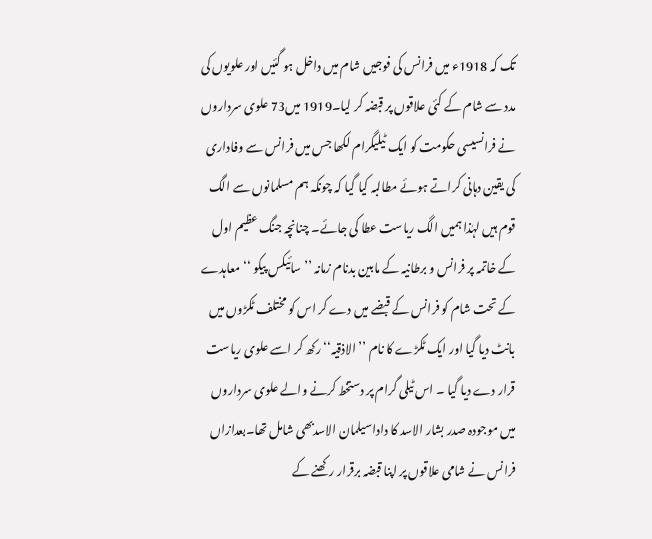تک کہ 1918ء میں فرانس کی فوجیں شام میں داخل ہو گئیں اور علویوں کی مدد سے شام کے کئی علاقوں پر قبضہ کر لیا۔1919 میں73 علوی سرداروں نے فرانسیسی حکومت کو ایک ٹیلیگرام لکھا جس میں فرانس سے وفاداری کی یقین دہانی کراتے ہوئے مطالبہ کیا گیا کہ چونکہ ہم مسلمانوں سے الگ قوم ہیں لہٰذا ہمیں الگ ریاست عطا کی جائے۔ چنانچہ جنگ عظیم اول کے خاتمہ پر فرانس و برطانیہ کے مابین بدنام زمانہ ’’ سائیکس پیکو ‘‘ معاہدے کے تحت شام کو فرانس کے قبضے میں دے کر اس کو مختلف ٹکڑوں میں بانٹ دیا گیا اور ایک ٹکڑے کا نام ’’ الاذقیہ‘‘ رکھ کر اسے علوی ریاست قرار دے دیا گیا ۔ اس ٹیلی گرام پر دستخط کرنے والے علوی سرداروں میں موجودہ صدر بشار الاسد کا داداسیلمان الاسدبھی شامل تھا۔بعدازاں فرانس نے شامی علاقوں پر اپنا قبضہ برقرار رکھنے کے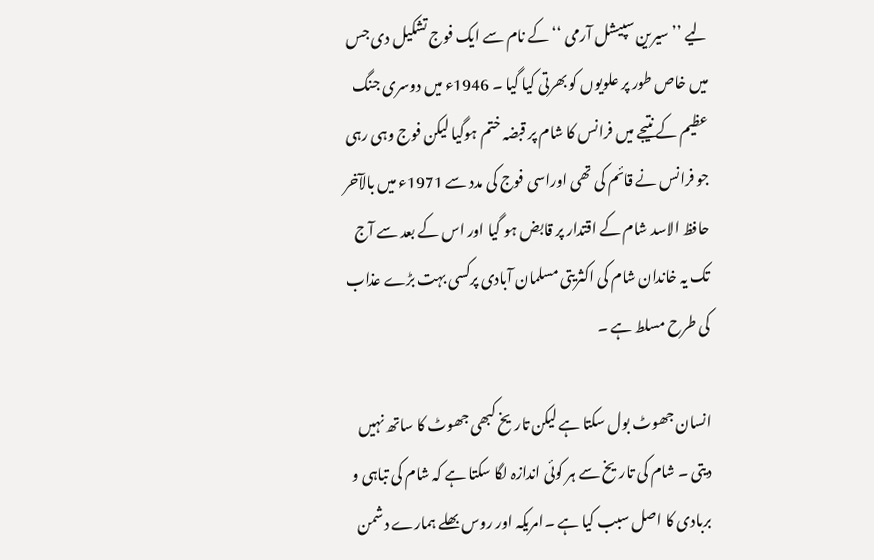لیے ’’ سیرین سپیشل آرمی ‘‘ کے نام سے ایک فوج تشکیل دی جس میں خاص طور پر علویوں کو بھرتی کیا گیا ۔ 1946ء میں دوسری جنگ عظیم کے نتیجے میں فرانس کا شام پر قبضہ ختم ہوگیا لیکن فوج وہی رہی جو فرانس نے قائم کی تھی اوراسی فوج کی مدد سے 1971ء میں بالآخر حافظ الاسد شام کے اقتدار پر قابض ہو گیا اور اس کے بعد سے آج تک یہ خاندان شام کی اکثریتی مسلمان آبادی پرکسی بہت بڑے عذاب کی طرح مسلط ہے ۔

انسان جھوٹ بول سکتا ہے لیکن تاریخ کبھی جھوٹ کا ساتھ نہیں دیتی ۔ شام کی تاریخ سے ہر کوئی اندازہ لگا سکتا ہے کہ شام کی تباہی و بربادی کا اصل سبب کیا ہے ۔امریکہ اور روس بھلے ہمارے دشمن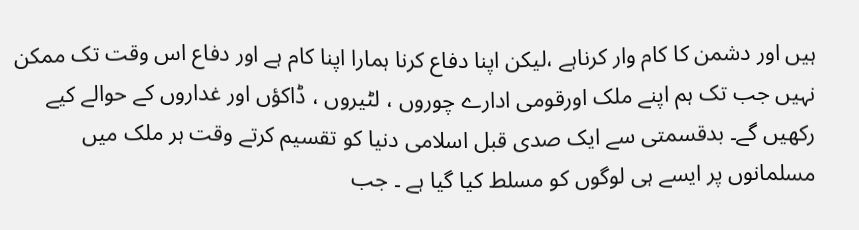ہیں اور دشمن کا کام وار کرناہے ،لیکن اپنا دفاع کرنا ہمارا اپنا کام ہے اور دفاع اس وقت تک ممکن نہیں جب تک ہم اپنے ملک اورقومی ادارے چوروں ، لٹیروں ، ڈاکؤں اور غداروں کے حوالے کیے رکھیں گے۔ بدقسمتی سے ایک صدی قبل اسلامی دنیا کو تقسیم کرتے وقت ہر ملک میں مسلمانوں پر ایسے ہی لوگوں کو مسلط کیا گیا ہے ۔ جب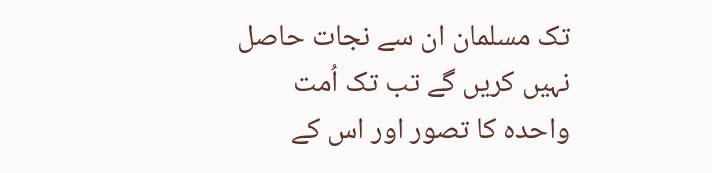تک مسلمان ان سے نجات حاصل نہیں کریں گے تب تک اُمت واحدہ کا تصور اور اس کے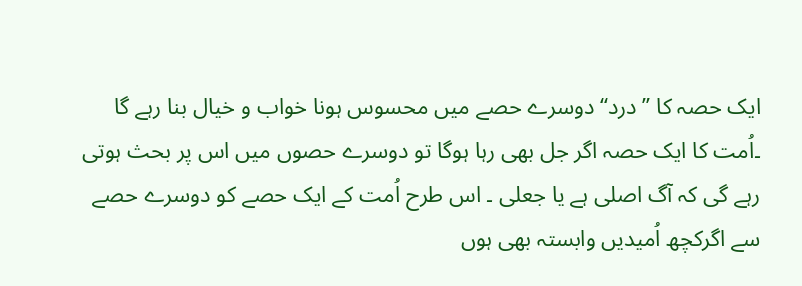ایک حصہ کا ’’درد‘‘ دوسرے حصے میں محسوس ہونا خواب و خیال بنا رہے گا ۔اُمت کا ایک حصہ اگر جل بھی رہا ہوگا تو دوسرے حصوں میں اس پر بحث ہوتی رہے گی کہ آگ اصلی ہے یا جعلی ۔ اس طرح اُمت کے ایک حصے کو دوسرے حصے سے اگرکچھ اُمیدیں وابستہ بھی ہوں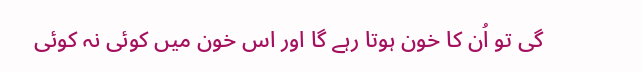گی تو اُن کا خون ہوتا رہے گا اور اس خون میں کوئی نہ کوئی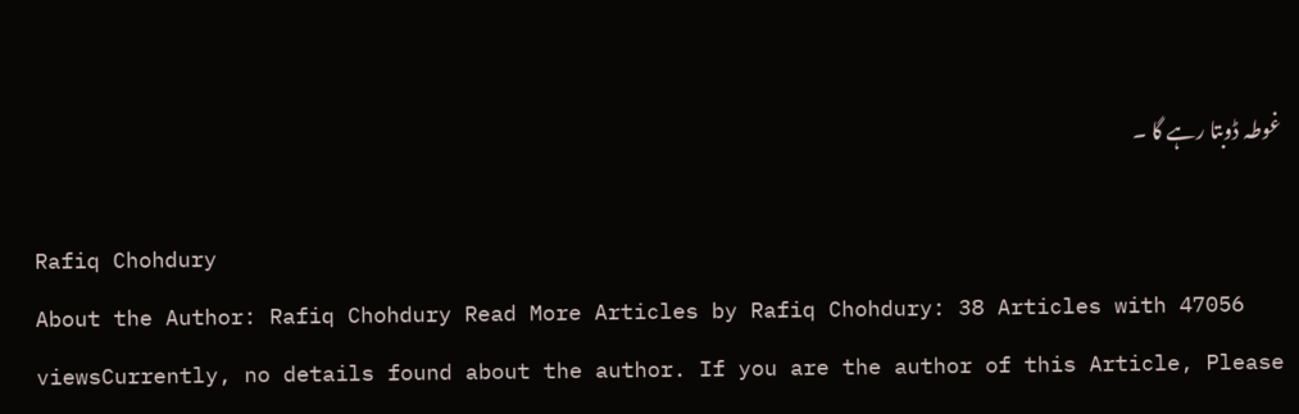غوطہ ڈوبتا رہے گا ۔

Rafiq Chohdury
About the Author: Rafiq Chohdury Read More Articles by Rafiq Chohdury: 38 Articles with 47056 viewsCurrently, no details found about the author. If you are the author of this Article, Please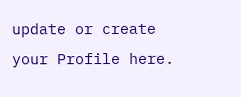update or create your Profile here.